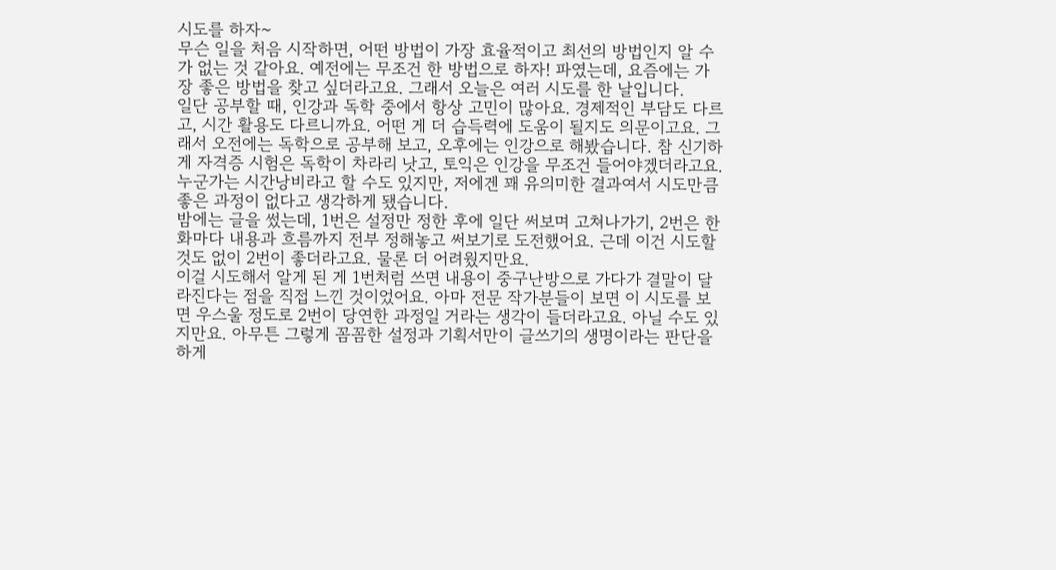시도를 하자~
무슨 일을 처음 시작하면, 어떤 방법이 가장 효율적이고 최선의 방법인지 알 수가 없는 것 같아요. 예전에는 무조건 한 방법으로 하자! 파였는데, 요즘에는 가장 좋은 방법을 찾고 싶더라고요. 그래서 오늘은 여러 시도를 한 날입니다.
일단 공부할 때, 인강과 독학 중에서 항상 고민이 많아요. 경제적인 부담도 다르고, 시간 활용도 다르니까요. 어떤 게 더 습득력에 도움이 될지도 의문이고요. 그래서 오전에는 독학으로 공부해 보고, 오후에는 인강으로 해봤습니다. 참 신기하게 자격증 시험은 독학이 차라리 낫고, 토익은 인강을 무조건 들어야겠더라고요. 누군가는 시간낭비라고 할 수도 있지만, 저에겐 꽤 유의미한 결과여서 시도만큼 좋은 과정이 없다고 생각하게 됐습니다.
밤에는 글을 썼는데, 1번은 설정만 정한 후에 일단 써보며 고쳐나가기, 2번은 한 화마다 내용과 흐름까지 전부 정해놓고 써보기로 도전했어요. 근데 이건 시도할 것도 없이 2번이 좋더라고요. 물론 더 어려웠지만요.
이걸 시도해서 알게 된 게 1번처럼 쓰면 내용이 중구난방으로 가다가 결말이 달라진다는 점을 직접 느낀 것이었어요. 아마 전문 작가분들이 보면 이 시도를 보면 우스울 정도로 2번이 당연한 과정일 거라는 생각이 들더라고요. 아닐 수도 있지만요. 아무튼 그렇게 꼼꼼한 설정과 기획서만이 글쓰기의 생명이라는 판단을 하게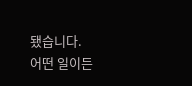됐습니다.
어떤 일이든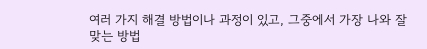여러 가지 해결 방법이나 과정이 있고, 그중에서 가장 나와 잘 맞는 방법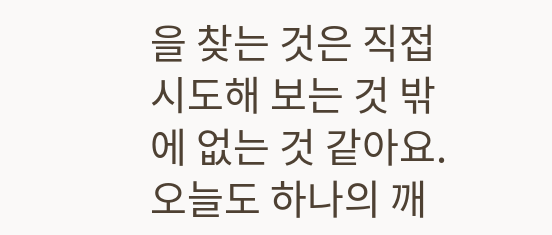을 찾는 것은 직접 시도해 보는 것 밖에 없는 것 같아요. 오늘도 하나의 깨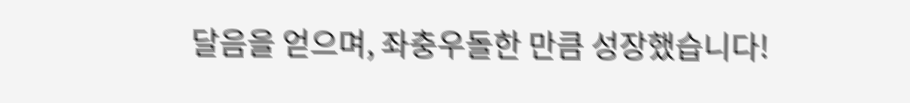달음을 얻으며, 좌충우돌한 만큼 성장했습니다!